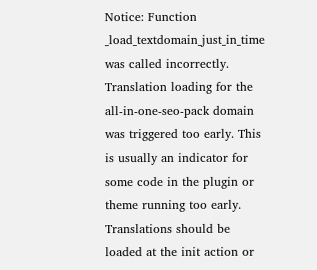Notice: Function _load_textdomain_just_in_time was called incorrectly. Translation loading for the all-in-one-seo-pack domain was triggered too early. This is usually an indicator for some code in the plugin or theme running too early. Translations should be loaded at the init action or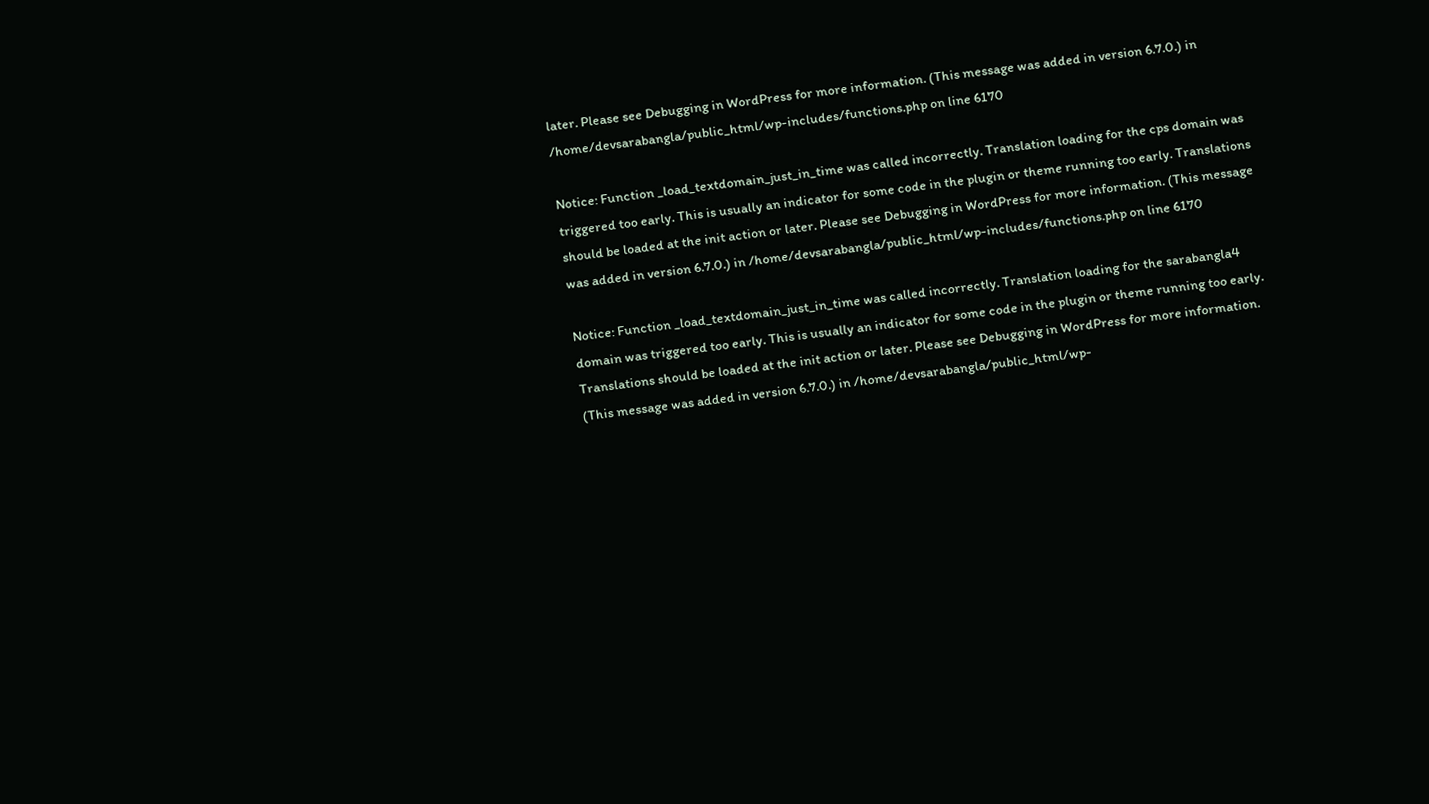later. Please see Debugging in WordPress for more information. (This message was added in version 6.7.0.) in /home/devsarabangla/public_html/wp-includes/functions.php on line 6170

Notice: Function _load_textdomain_just_in_time was called incorrectly. Translation loading for the cps domain was triggered too early. This is usually an indicator for some code in the plugin or theme running too early. Translations should be loaded at the init action or later. Please see Debugging in WordPress for more information. (This message was added in version 6.7.0.) in /home/devsarabangla/public_html/wp-includes/functions.php on line 6170

Notice: Function _load_textdomain_just_in_time was called incorrectly. Translation loading for the sarabangla4 domain was triggered too early. This is usually an indicator for some code in the plugin or theme running too early. Translations should be loaded at the init action or later. Please see Debugging in WordPress for more information. (This message was added in version 6.7.0.) in /home/devsarabangla/public_html/wp-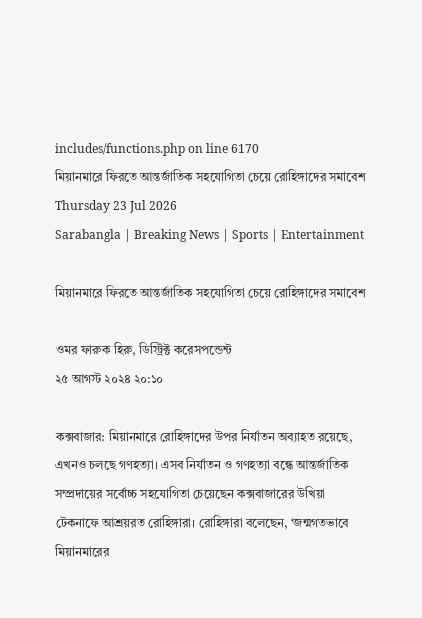includes/functions.php on line 6170
মিয়ানমারে ফিরতে আন্তর্জাতিক সহযোগিতা চেয়ে রোহিঙ্গাদের সমাবেশ
Thursday 23 Jul 2026
Sarabangla | Breaking News | Sports | Entertainment

মিয়ানমারে ফিরতে আন্তর্জাতিক সহযোগিতা চেয়ে রোহিঙ্গাদের সমাবেশ

ওমর ফারুক হিরু, ডিস্ট্রিক্ট করেসপন্ডেন্ট
২৫ আগস্ট ২০২৪ ২০:১০

কক্সবাজার: মিয়ানমারে রোহিঙ্গাদের উপর নির্যাতন অব্যাহত রয়েছে, এখনও চলছে গণহত্যা। এসব নির্যাতন ও গণহত্যা বন্ধে আন্তর্জাতিক সম্প্রদায়ের সর্বোচ্চ সহযোগিতা চেয়েছেন কক্সবাজারের উখিয়া টেকনাফে আশ্রয়রত রোহিঙ্গারা। রোহিঙ্গারা বলেছেন, ‘জন্মগতভাবে মিয়ানমারের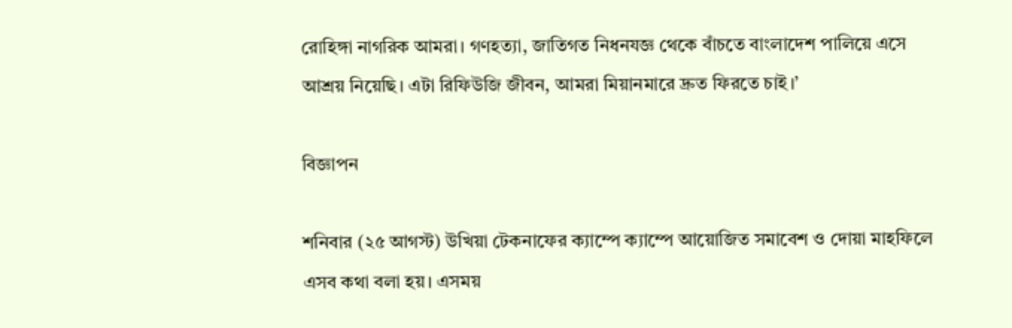রোহিঙ্গা নাগরিক আমরা। গণহত্যা, জাতিগত নিধনযজ্ঞ থেকে বাঁচতে বাংলাদেশ পালিয়ে এসে আশ্রয় নিয়েছি। এটা রিফিউজি জীবন, আমরা মিয়ানমারে দ্রুত ফিরতে চাই।’

বিজ্ঞাপন

শনিবার (২৫ আগস্ট) উখিয়া টেকনাফের ক্যাম্পে ক্যাম্পে আয়োজিত সমাবেশ ও দোয়া মাহফিলে এসব কথা বলা হয়। এসময়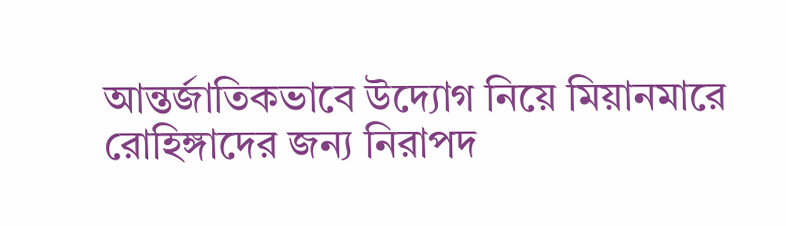আন্তর্জাতিকভাবে উদ্যোগ নিয়ে মিয়ানমারে রোহিঙ্গাদের জন্য নিরাপদ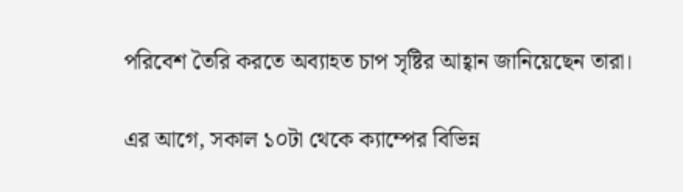পরিবেশ তৈরি করতে অব্যাহত চাপ সৃষ্টির আহ্বান জানিয়েছেন তারা।

এর আগে, সকাল ১০টা থেকে ক্যাম্পের বিভিন্ন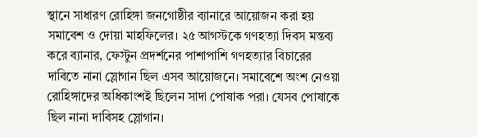স্থানে সাধারণ রোহিঙ্গা জনগোষ্ঠীর ব্যানারে আয়োজন করা হয় সমাবেশ ও দোয়া মাহফিলের। ২৫ আগস্টকে গণহত্যা দিবস মন্তব্য করে ব্যানার, ফেস্টুন প্রদর্শনের পাশাপাশি গণহত্যার বিচারের দাবিতে নানা স্লোগান ছিল এসব আয়োজনে। সমাবেশে অংশ নেওয়া রোহিঙ্গাদের অধিকাংশই ছিলেন সাদা পোষাক পরা। যেসব পোষাকে ছিল নানা দাবিসহ স্লোগান।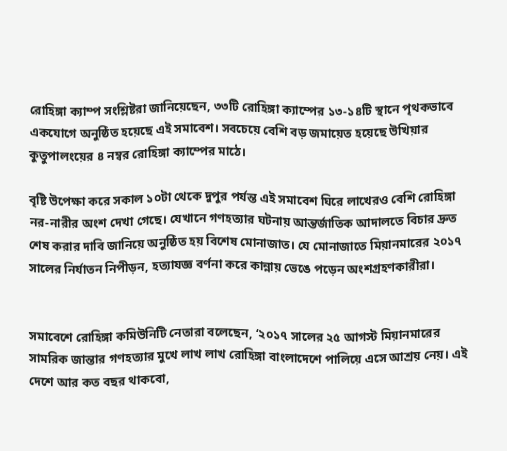রোহিঙ্গা ক্যাম্প সংশ্লিষ্টরা জানিয়েছেন, ৩৩টি রোহিঙ্গা ক্যাম্পের ১৩-১৪টি স্থানে পৃথকভাবে একযোগে অনুষ্ঠিত হয়েছে এই সমাবেশ। সবচেয়ে বেশি বড় জমায়েত হয়েছে উখিয়ার কুতুপালংয়ের ৪ নম্বর রোহিঙ্গা ক্যাম্পের মাঠে।

বৃষ্টি উপেক্ষা করে সকাল ১০টা থেকে দুপুর পর্যন্ত এই সমাবেশ ঘিরে লাখেরও বেশি রোহিঙ্গা নর-নারীর অংশ দেখা গেছে। যেখানে গণহত্যার ঘটনায় আন্তর্জাতিক আদালতে বিচার দ্রুত শেষ করার দাবি জানিয়ে অনুষ্ঠিত হয় বিশেষ মোনাজাত। যে মোনাজাতে মিয়ানমারের ২০১৭ সালের নির্যাতন নিপীড়ন, হত্যাযজ্ঞ বর্ণনা করে কান্নায় ভেঙে পড়েন অংশগ্রহণকারীরা।


সমাবেশে রোহিঙ্গা কমিউনিটি নেতারা বলেছেন, ‘২০১৭ সালের ২৫ আগস্ট মিয়ানমারের সামরিক জান্তার গণহত্যার মুখে লাখ লাখ রোহিঙ্গা বাংলাদেশে পালিয়ে এসে আশ্রয় নেয়। এই দেশে আর কত বছর থাকবো,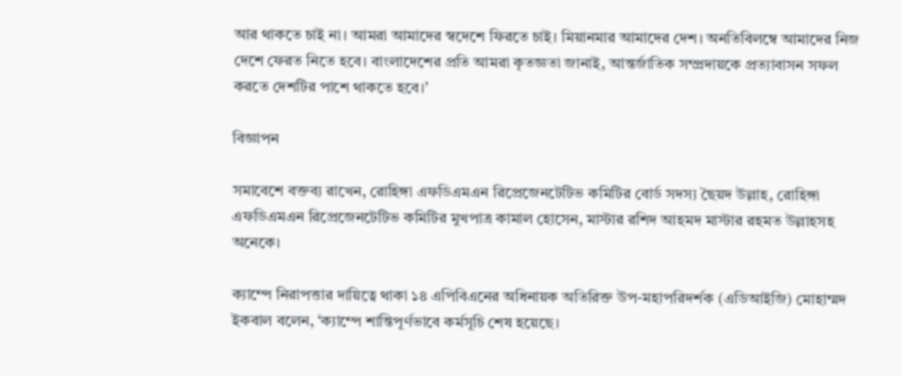আর থাকতে চাই না। আমরা আমাদের স্বদেশে ফিরতে চাই। মিয়ানমার আমাদের দেশ। অনতিবিলম্বে আমাদের নিজ দেশে ফেরত নিতে হবে। বাংলাদেশের প্রতি আমরা কৃতজ্ঞতা জানাই, আন্তর্জাতিক সম্প্রদায়কে প্রত্যাবাসন সফল করতে দেশটির পাশে থাকতে হবে।’

বিজ্ঞাপন

সমাবেশে বক্তব্য রাখেন, রোহিঙ্গা এফডিএমএন রিপ্রেজেনটেটিভ কমিটির বোর্ড সদস্য ছৈয়দ উল্লাহ, রোহিঙ্গা এফডিএমএন রিপ্রেজেনটেটিভ কমিটির মুখপাত্র কামাল হোসেন, মাস্টার রশিদ আহমদ মাস্টার রহমত উল্লাহসহ অনেকে।

ক্যাম্পে নিরাপত্তার দায়িত্বে থাকা ১৪ এপিবিএনের অধিনায়ক অতিরিক্ত উপ-মহাপরিদর্শক (এডিআইজি) মোহাম্মদ ইকবাল বলেন, ‘ক্যাম্পে শান্তিপূর্ণভাবে কর্মসূচি শেষ হয়েছে।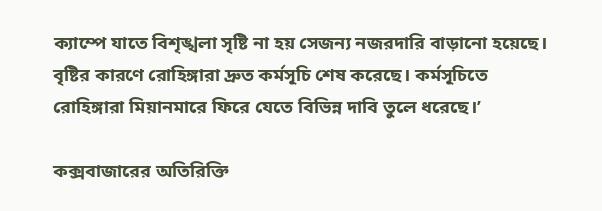ক্যাম্পে যাতে বিশৃঙ্খলা সৃষ্টি না হয় সেজন্য নজরদারি বাড়ানো হয়েছে। বৃষ্টির কারণে রোহিঙ্গারা দ্রুত কর্মসূচি শেষ করেছে। কর্মসূচিতে রোহিঙ্গারা মিয়ানমারে ফিরে যেতে বিভিন্ন দাবি তুলে ধরেছে।’

কক্সবাজারের অতিরিক্তি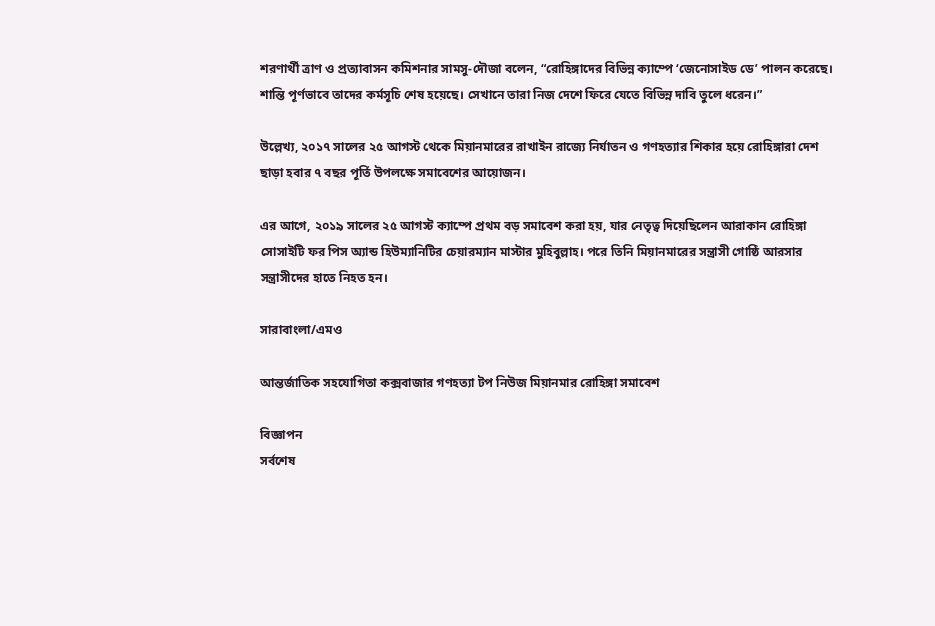শরণার্থী ত্রাণ ও প্রত্যাবাসন কমিশনার সামসু-দৌজা বলেন, “রোহিঙ্গাদের বিভিন্ন ক্যাম্পে ‘জেনোসাইড ডে’ পালন করেছে। শান্তি পূর্ণভাবে তাদের কর্মসূচি শেষ হয়েছে। সেখানে তারা নিজ দেশে ফিরে যেতে বিভিন্ন দাবি তুলে ধরেন।”

উল্লেখ্য, ২০১৭ সালের ২৫ আগস্ট থেকে মিয়ানমারের রাখাইন রাজ্যে নির্যাতন ও গণহত্যার শিকার হয়ে রোহিঙ্গারা দেশ ছাড়া হবার ৭ বছর পূর্তি উপলক্ষে সমাবেশের আয়োজন।

এর আগে, ২০১৯ সালের ২৫ আগস্ট ক্যাম্পে প্রথম বড় সমাবেশ করা হয়, যার নেতৃত্ব দিয়েছিলেন আরাকান রোহিঙ্গা সোসাইটি ফর পিস অ্যান্ড হিউম্যানিটির চেয়ারম্যান মাস্টার মুহিবুল্লাহ। পরে তিনি মিয়ানমারের সন্ত্রাসী গোষ্ঠি আরসার সন্ত্রাসীদের হাতে নিহত হন।

সারাবাংলা/এমও

আন্তর্জাতিক সহযোগিতা কক্সবাজার গণহত্যা টপ নিউজ মিয়ানমার রোহিঙ্গা সমাবেশ

বিজ্ঞাপন
সর্বশেষ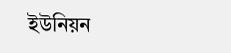ইউনিয়ন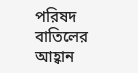পরিষদ বাতিলের আহ্বান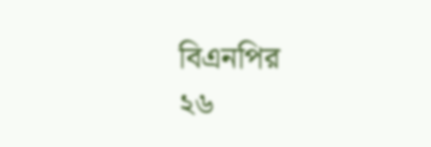বিএনপির
২৬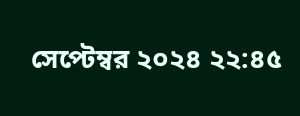সেপ্টেম্বর ২০২৪ ২২:৪৫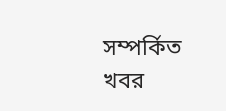সম্পর্কিত খবর